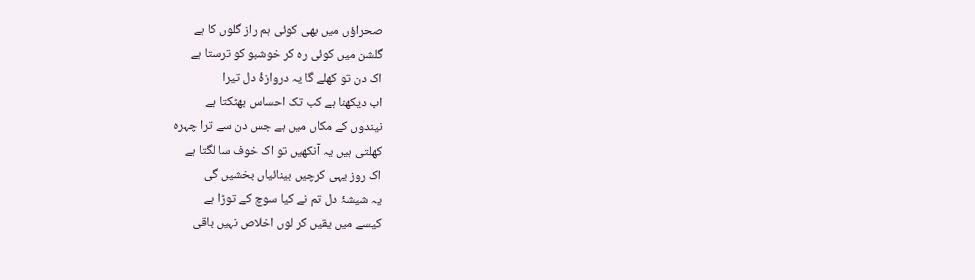صحراؤں میں بھی کوئی ہم راز گلوں کا ہے
گلشن میں کوئی رہ کر خوشبو کو ترستا ہے
اک دن تو کھلے گا یہ دروازۂ دل تیرا
اب دیکھنا ہے کب تک احساس بھٹکتا ہے
نیندوں کے مکاں میں ہے جس دن سے ترا چہرہ
کھلتی ہیں یہ آنکھیں تو اک خوف سا لگتا ہے
اک روز یہی کرچیں بینائیاں بخشیں گی
یہ شیشۂ دل تم نے کیا سوچ کے توڑا ہے
کیسے میں یقیں کر لوں اخلاص نہیں باقی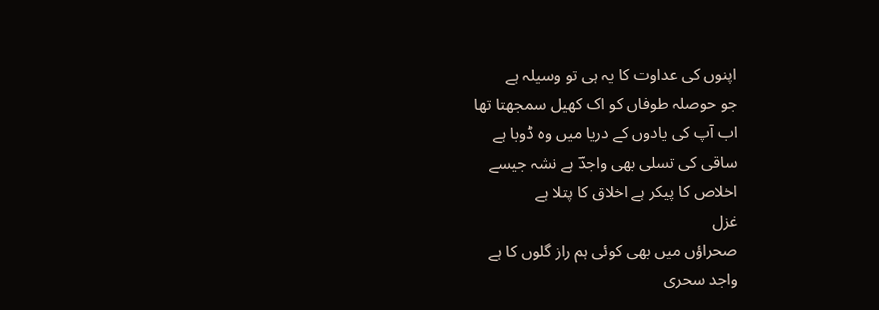اپنوں کی عداوت کا یہ ہی تو وسیلہ ہے
جو حوصلہ طوفاں کو اک کھیل سمجھتا تھا
اب آپ کی یادوں کے دریا میں وہ ڈوبا ہے
ساقی کی تسلی بھی واجدؔ ہے نشہ جیسے
اخلاص کا پیکر ہے اخلاق کا پتلا ہے
غزل
صحراؤں میں بھی کوئی ہم راز گلوں کا ہے
واجد سحری